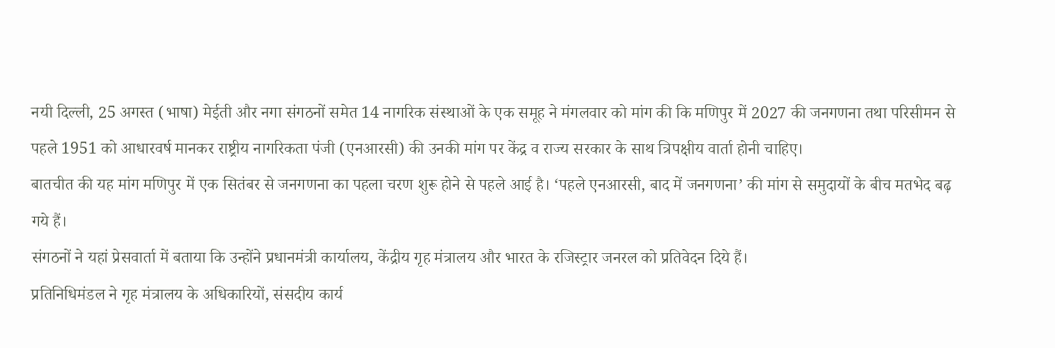नयी दिल्ली, 25 अगस्त (भाषा) मेईती और नगा संगठनों समेत 14 नागरिक संस्थाओं के एक समूह ने मंगलवार को मांग की कि मणिपुर में 2027 की जनगणना तथा परिसीमन से पहले 1951 को आधारवर्ष मानकर राष्ट्रीय नागरिकता पंजी (एनआरसी) की उनकी मांग पर केंद्र व राज्य सरकार के साथ त्रिपक्षीय वार्ता होनी चाहिए।
बातचीत की यह मांग मणिपुर में एक सितंबर से जनगणना का पहला चरण शुरू होने से पहले आई है। ‘पहले एनआरसी, बाद में जनगणना’ की मांग से समुदायों के बीच मतभेद बढ़ गये हैं।
संगठनों ने यहां प्रेसवार्ता में बताया कि उन्होंने प्रधानमंत्री कार्यालय, केंद्रीय गृह मंत्रालय और भारत के रजिस्ट्रार जनरल को प्रतिवेदन दिये हैं।
प्रतिनिधिमंडल ने गृह मंत्रालय के अधिकारियों, संसदीय कार्य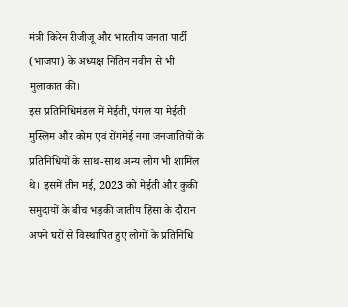मंत्री किरेन रीजीजू और भारतीय जनता पार्टी (भाजपा) के अध्यक्ष नितिन नवीन से भी मुलाकात की।
इस प्रतिनिधिमंडल में मेईती, पंगल या मेईती मुस्लिम और कोम एवं रोंगमेई नगा जनजातियों के प्रतिनिधियों के साथ-साथ अन्य लोग भी शामिल थे। इसमें तीन मई, 2023 को मेईती और कुकी समुदायों के बीच भड़की जातीय हिंसा के दौरान अपने घरों से विस्थापित हुए लोगों के प्रतिनिधि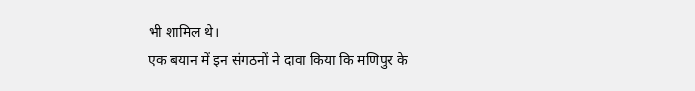भी शामिल थे।
एक बयान में इन संगठनों ने दावा किया कि मणिपुर के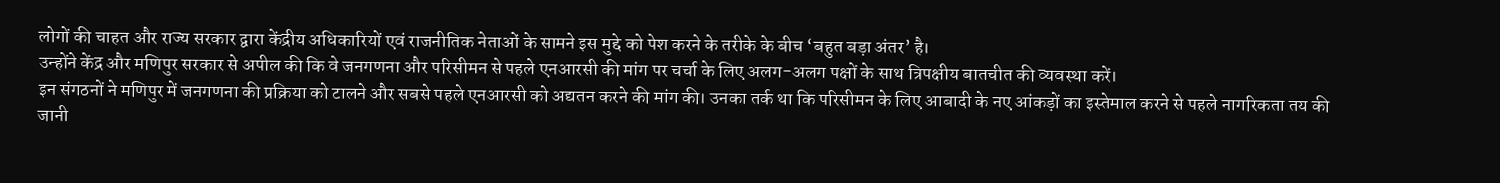लोगों की चाहत और राज्य सरकार द्वारा केंद्रीय अधिकारियों एवं राजनीतिक नेताओं के सामने इस मुद्दे को पेश करने के तरीके के बीच ‘बहुत बड़ा अंतर’ है।
उन्होंने केंद्र और मणिपुर सरकार से अपील की कि वे जनगणना और परिसीमन से पहले एनआरसी की मांग पर चर्चा के लिए अलग-अलग पक्षों के साथ त्रिपक्षीय बातचीत की व्यवस्था करें।
इन संगठनों ने मणिपुर में जनगणना की प्रक्रिया को टालने और सबसे पहले एनआरसी को अद्यतन करने की मांग की। उनका तर्क था कि परिसीमन के लिए आबादी के नए आंकड़ों का इस्तेमाल करने से पहले नागरिकता तय की जानी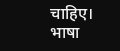चाहिए।
भाषा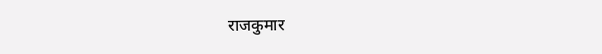राजकुमार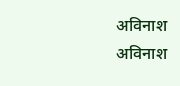अविनाश
अविनाश